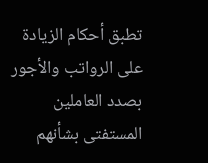تطبق أحكام الزيادة على الرواتب والأجور بصدد العاملين المستفتى بشأنهم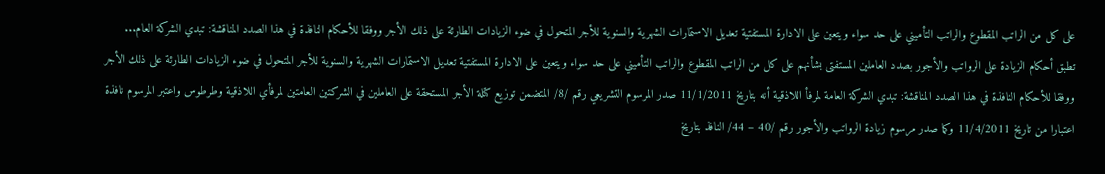على كل من الراتب المقطوع والراتب التأميني على حد سواء ويتعين على الادارة المستفتية تعديل الاستمارات الشهرية والسنوية للأجر المتحول في ضوء الزيادات الطارئة على ذلك الأجر ووفقا للأحكام النافذة في هذا الصدد المناقشة: تبدي الشركة العام...
تطبق أحكام الزيادة على الرواتب والأجور بصدد العاملين المستفتى بشأنهم على كل من الراتب المقطوع والراتب التأميني على حد سواء ويتعين على الادارة المستفتية تعديل الاستمارات الشهرية والسنوية للأجر المتحول في ضوء الزيادات الطارئة على ذلك الأجر ووفقا للأحكام النافذة في هذا الصدد المناقشة: تبدي الشركة العامة لمرفأ اللاذقية أنه بتاريخ 11/1/2011 صدر المرسوم التشريعي رقم /8/ المتضمن توزيع كتلة الأجر المستحقة على العاملين في الشركتين العامتين لمرفأي اللاذقية وطرطوس واعتبر المرسوم نافذة اعتبارا من تاريخ 11/4/2011 وكما صدر مرسوم زيادة الرواتب والأجور رقم /40 – 44/ النافذ بتاريخ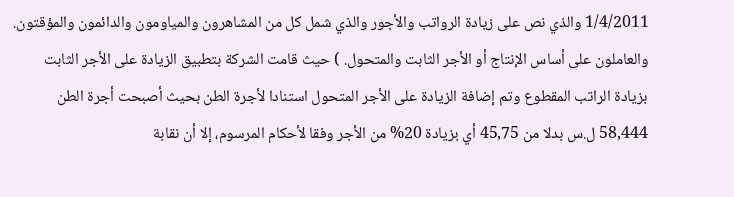1/4/2011 والذي نص على زيادة الرواتب والأجور والذي شمل كل من المشاهرون والمياومون والدائمون والمؤقتون. والعاملون على أساس الإنتاج أو الأجر الثابت والمتحول. ) حيث قامت الشركة بتطبيق الزيادة على الأجر الثابت بزيادة الراتب المقطوع وتم إضافة الزيادة على الأجر المتحول استنادا لأجرة الطن بحيث أصبحت أجرة الطن 58,444 ل.س بدلا من 45,75 أي بزيادة 20% من الأجر وفقا لأحكام المرسوم، إلا أن نقابة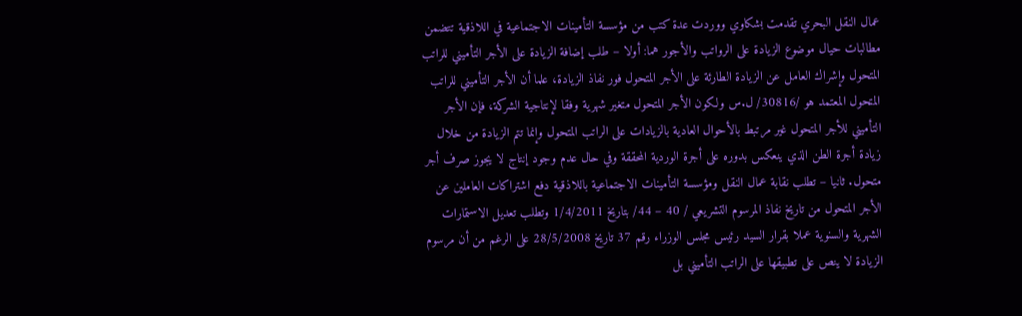عمال النقل البحري تقدمت بشكاوي ووردت عدة كتب من مؤسسة التأمينات الاجتماعية في اللاذقية تتضمن مطالبات حيال موضوع الزيادة على الرواتب والأجور هما: أولا – طلب إضافة الزيادة على الأجر التأميني للراتب المتحول وإشراك العامل عن الزيادة الطارئة على الأجر المتحول فور نفاذ الزيادة، علما أن الأجر التأميني للراتب المتحول المعتمد هو /30816/ ل.س ولكون الأجر المتحول متغير شهرية وفقا لإنتاجية الشركة، فإن الأجر التأميني للأجر المتحول غير مرتبط بالأحوال العادية بالزيادات على الراتب المتحول وإنما تتم الزيادة من خلال زيادة أجرة الطن الذي ينعكس بدوره على أجرة الوردية المحققة وفي حال عدم وجود إنتاج لا يجوز صرف أجر متحول. ثانيا – تطلب نقابة عمال النقل ومؤسسة التأمينات الاجتماعية باللاذقية دفع اشتراكات العاملين عن الأجر المتحول من تاريخ نفاذ المرسوم التشريعي / 40 – 44/ بتاريخ 1/4/2011 وتطلب تعديل الاستمارات الشهرية والسنوية عملا بقرار السيد رئيس مجلس الوزراء رقم 37 تاريخ 28/5/2008 على الرغم من أن مرسوم الزيادة لا ينص على تطبيقها على الراتب التأميني بل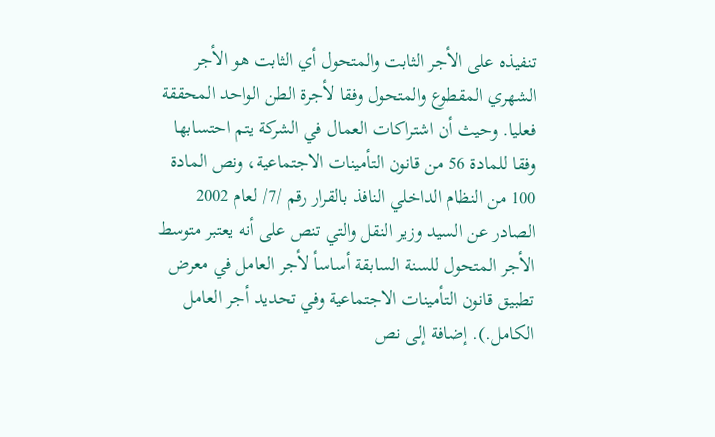تنفيذه على الأجر الثابت والمتحول أي الثابت هو الأجر الشهري المقطوع والمتحول وفقا لأجرة الطن الواحد المحققة فعليا. وحيث أن اشتراكات العمال في الشركة يتم احتسابها وفقا للمادة 56 من قانون التأمينات الاجتماعية، ونص المادة 100 من النظام الداخلي النافذ بالقرار رقم /7/ لعام 2002 الصادر عن السيد وزير النقل والتي تنص على أنه يعتبر متوسط الأجر المتحول للسنة السابقة أساسأ لأجر العامل في معرض تطبيق قانون التأمينات الاجتماعية وفي تحديد أجر العامل الكامل.). إضافة إلى نص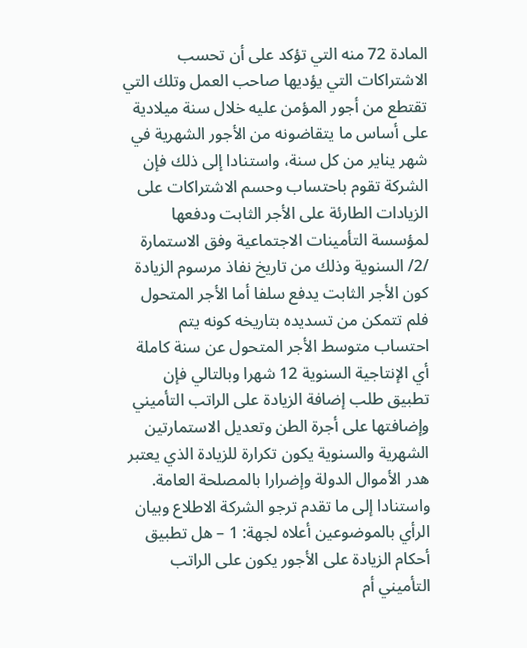المادة 72 منه التي تؤكد على أن تحسب الاشتراكات التي يؤديها صاحب العمل وتلك التي تقتطع من أجور المؤمن عليه خلال سنة ميلادية على أساس ما يتقاضونه من الأجور الشهرية في شهر يناير من كل سنة، واستنادا إلى ذلك فإن الشركة تقوم باحتساب وحسم الاشتراكات على الزيادات الطارئة على الأجر الثابت ودفعها لمؤسسة التأمينات الاجتماعية وفق الاستمارة /2/ السنوية وذلك من تاريخ نفاذ مرسوم الزيادة كون الأجر الثابت يدفع سلفا أما الأجر المتحول فلم تتمكن من تسديده بتاريخه كونه يتم احتساب متوسط الأجر المتحول عن سنة كاملة أي الإنتاجية السنوية 12 شهرا وبالتالي فإن تطبيق طلب إضافة الزيادة على الراتب التأميني وإضافتها على أجرة الطن وتعديل الاستمارتين الشهرية والسنوية يكون تكرارة للزيادة الذي يعتبر هدر الأموال الدولة وإضرارا بالمصلحة العامة. واستنادا إلى ما تقدم ترجو الشركة الاطلاع وبيان الرأي بالموضوعين أعلاه لجهة: 1 – هل تطبيق أحكام الزيادة على الأجور يكون على الراتب التأميني أم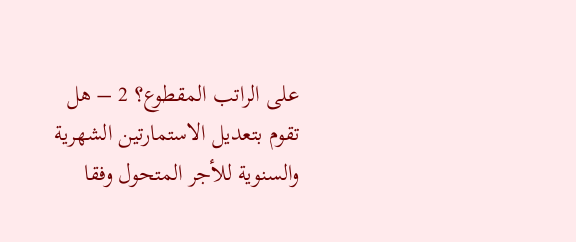على الراتب المقطوع؟ 2 – هل تقوم بتعديل الاستمارتين الشهرية والسنوية للأجر المتحول وفقا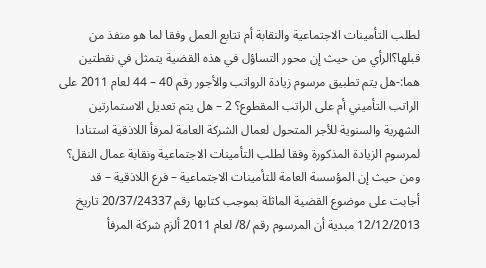لطلب التأمينات الاجتماعية والنقابة أم تتابع العمل وفقا لما هو منفذ من قبلها؟الرأي من حيث إن محور التساؤل في هذه القضية يتمثل في نقطتين هما:-هل يتم تطبيق مرسوم زيادة الرواتب والأجور رقم 40 – 44 لعام 2011 على الراتب التأميني أم على الراتب المقطوع؟ 2 – هل يتم تعديل الاستمارتين الشهرية والسنوية للأجر المتحول لعمال الشركة العامة لمرفأ اللاذقية استنادا لمرسوم الزيادة المذكورة وفقا لطلب التأمينات الاجتماعية ونقابة عمال النقل؟ ومن حيث إن المؤسسة العامة للتأمينات الاجتماعية – فرع اللاذقية – قد أجابت على موضوع القضية الماثلة بموجب كتابها رقم 20/37/24337 تاريخ 12/12/2013 مبدية أن المرسوم رقم /8/ لعام 2011 ألزم شركة المرفأ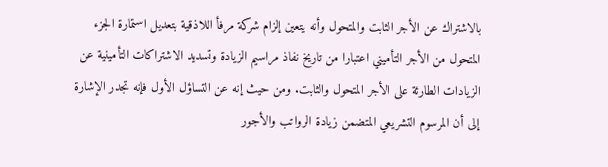بالاشتراك عن الأجر الثابت والمتحول وأنه يتعين إلزام شركة مرفأ اللاذقية بتعديل استمارة الجزء المتحول من الأجر التأميني اعتبارا من تاريخ نفاذ مراسيم الزيادة وتسديد الاشتراكات التأمينية عن الزيادات الطارئة على الأجر المتحول والثابت. ومن حيث إنه عن التساؤل الأول فإنه تجدر الإشارة إلى أن المرسوم التشريعي المتضمن زيادة الرواتب والأجور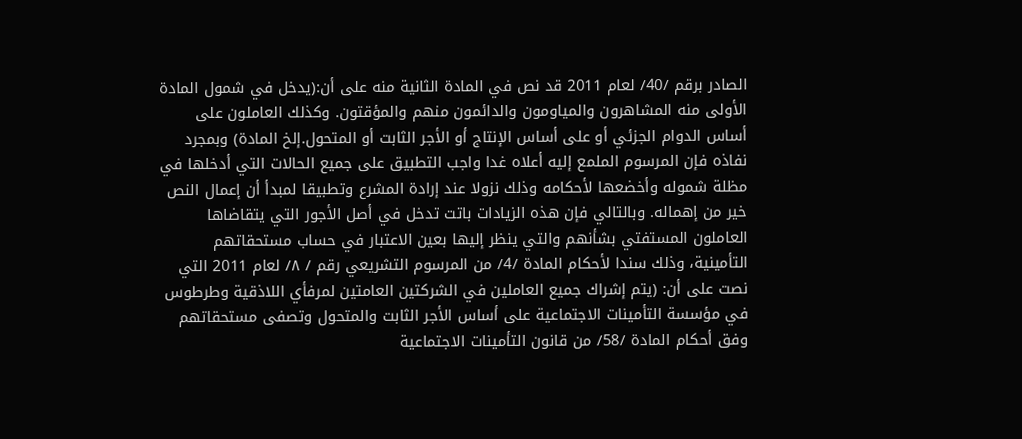الصادر برقم /40/ لعام 2011 قد نص في المادة الثانية منه على أن:(يدخل في شمول المادة الأولى منه المشاهرون والمياومون والدائمون منهم والمؤقتون. وكذلك العاملون على أساس الدوام الجزئي أو على أساس الإنتاج أو الأجر الثابت أو المتحول.إلخ المادة) وبمجرد نفاذه فإن المرسوم الملمع إليه أعلاه غدا واجب التطبيق على جميع الحالات التي أدخلها في مظلة شموله وأخضعها لأحكامه وذلك نزولا عند إرادة المشرع وتطبيقا لمبدأ أن إعمال النص خير من إهماله. وبالتالي فإن هذه الزيادات باتت تدخل في أصل الأجور التي يتقاضاها العاملون المستفتي بشأنهم والتي ينظر إليها بعين الاعتبار في حساب مستحقاتهم التأمينية، وذلك سندا لأحكام المادة /4/ من المرسوم التشريعي رقم / ۸/ لعام 2011 التي نصت على أن: (يتم إشراك جميع العاملين في الشركتين العامتين لمرفأي اللاذقية وطرطوس في مؤسسة التأمينات الاجتماعية على أساس الأجر الثابت والمتحول وتصفى مستحقاتهم وفق أحكام المادة /58/ من قانون التأمينات الاجتماعية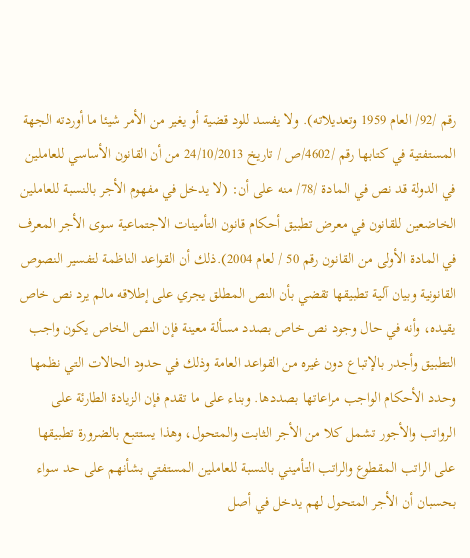رقم /92/ العام 1959 وتعديلاته). ولا يفسد للود قضية أو يغير من الأمر شيئا ما أوردته الجهة المستفتية في كتابها رقم /4602/ص / تاريخ 24/10/2013 من أن القانون الأساسي للعاملين في الدولة قد نص في المادة /78/ منه على أن: (لا يدخل في مفهوم الأجر بالنسبة للعاملين الخاضعين للقانون في معرض تطبيق أحكام قانون التأمينات الاجتماعية سوى الأجر المعرف في المادة الأولى من القانون رقم 50 / لعام 2004).ذلك أن القواعد الناظمة لتفسير النصوص القانونية وبيان آلية تطبيقها تقضي بأن النص المطلق يجري على إطلاقه مالم يرد نص خاص يقيده، وأنه في حال وجود نص خاص بصدد مسألة معينة فإن النص الخاص يكون واجب التطبيق وأجدر بالإتباع دون غيره من القواعد العامة وذلك في حدود الحالات التي نظمها وحدد الأحكام الواجب مراعاتها بصددها. وبناء على ما تقدم فإن الزيادة الطارئة على الرواتب والأجور تشمل كلا من الأجر الثابت والمتحول، وهذا يستتبع بالضرورة تطبيقها على الراتب المقطوع والراتب التأميني بالنسبة للعاملين المستفتي بشأنهم على حد سواء بحسبان أن الأجر المتحول لهم يدخل في أصل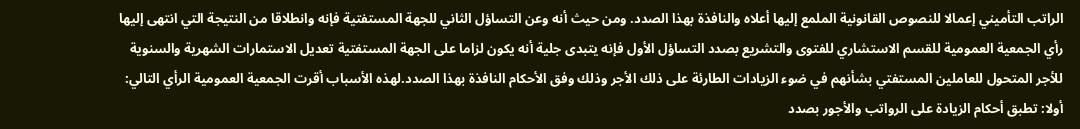الراتب التأميني إعمالا للنصوص القانونية الملمع إليها أعلاه والنافذة بهذا الصدد. ومن حيث أنه وعن التساؤل الثاني للجهة المستفتية فإنه وانطلاقا من النتيجة التي انتهى إليها رأي الجمعية العمومية للقسم الاستشاري للفتوى والتشريع بصدد التساؤل الأول فإنه يتبدى جلية أنه يكون لزاما على الجهة المستفتية تعديل الاستمارات الشهرية والسنوية للأجر المتحول للعاملين المستفتي بشأنهم في ضوء الزيادات الطارئة على ذلك الأجر وذلك وفق الأحكام النافذة بهذا الصدد.لهذه الأسباب أقرت الجمعية العمومية الرأي التالي: أولا: تطبق أحكام الزيادة على الرواتب والأجور بصدد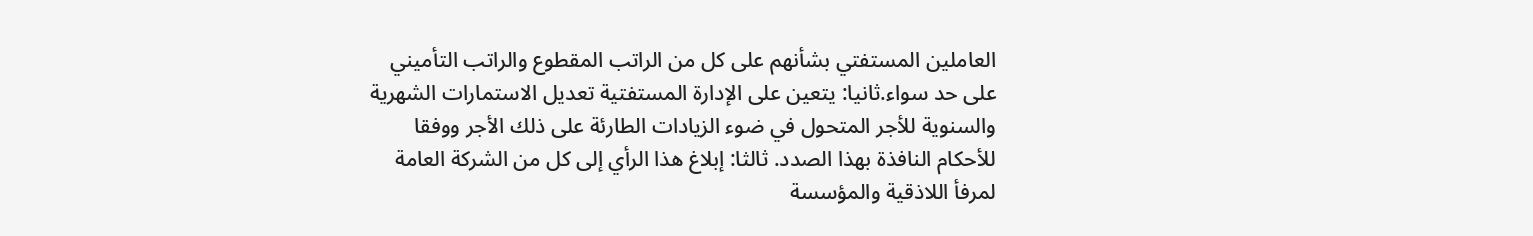العاملين المستفتي بشأنهم على كل من الراتب المقطوع والراتب التأميني على حد سواء.ثانيا: يتعين على الإدارة المستفتية تعديل الاستمارات الشهرية والسنوية للأجر المتحول في ضوء الزيادات الطارئة على ذلك الأجر ووفقا للأحكام النافذة بهذا الصدد. ثالثا: إبلاغ هذا الرأي إلى كل من الشركة العامة لمرفأ اللاذقية والمؤسسة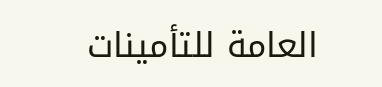العامة للتأمينات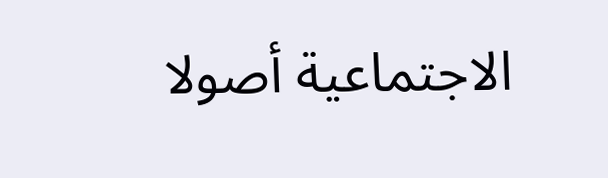الاجتماعية أصولا